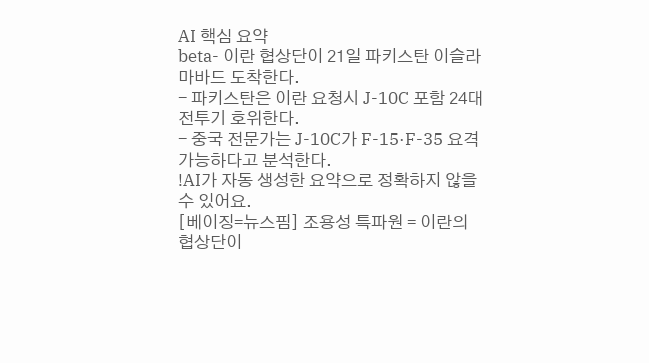AI 핵심 요약
beta- 이란 협상단이 21일 파키스탄 이슬라마바드 도착한다.
- 파키스탄은 이란 요청시 J-10C 포함 24대 전투기 호위한다.
- 중국 전문가는 J-10C가 F-15·F-35 요격 가능하다고 분석한다.
!AI가 자동 생성한 요약으로 정확하지 않을 수 있어요.
[베이징=뉴스핌] 조용성 특파원 = 이란의 협상단이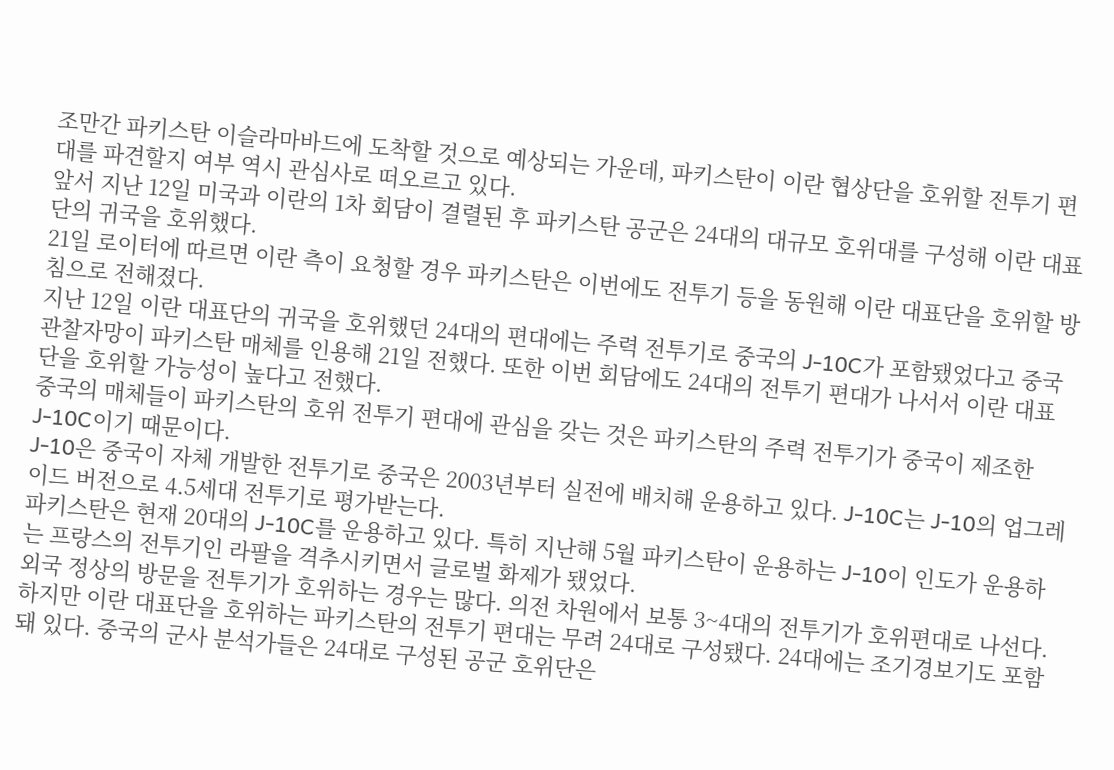조만간 파키스탄 이슬라마바드에 도착할 것으로 예상되는 가운데, 파키스탄이 이란 협상단을 호위할 전투기 편대를 파견할지 여부 역시 관심사로 떠오르고 있다.
앞서 지난 12일 미국과 이란의 1차 회담이 결렬된 후 파키스탄 공군은 24대의 대규모 호위대를 구성해 이란 대표단의 귀국을 호위했다.
21일 로이터에 따르면 이란 측이 요청할 경우 파키스탄은 이번에도 전투기 등을 동원해 이란 대표단을 호위할 방침으로 전해졌다.
지난 12일 이란 대표단의 귀국을 호위했던 24대의 편대에는 주력 전투기로 중국의 J-10C가 포함됐었다고 중국 관찰자망이 파키스탄 매체를 인용해 21일 전했다. 또한 이번 회담에도 24대의 전투기 편대가 나서서 이란 대표단을 호위할 가능성이 높다고 전했다.
중국의 매체들이 파키스탄의 호위 전투기 편대에 관심을 갖는 것은 파키스탄의 주력 전투기가 중국이 제조한 J-10C이기 때문이다.
J-10은 중국이 자체 개발한 전투기로 중국은 2003년부터 실전에 배치해 운용하고 있다. J-10C는 J-10의 업그레이드 버전으로 4.5세대 전투기로 평가받는다.
파키스탄은 현재 20대의 J-10C를 운용하고 있다. 특히 지난해 5월 파키스탄이 운용하는 J-10이 인도가 운용하는 프랑스의 전투기인 라팔을 격추시키면서 글로벌 화제가 됐었다.
외국 정상의 방문을 전투기가 호위하는 경우는 많다. 의전 차원에서 보통 3~4대의 전투기가 호위편대로 나선다.
하지만 이란 대표단을 호위하는 파키스탄의 전투기 편대는 무려 24대로 구성됐다. 24대에는 조기경보기도 포함돼 있다. 중국의 군사 분석가들은 24대로 구성된 공군 호위단은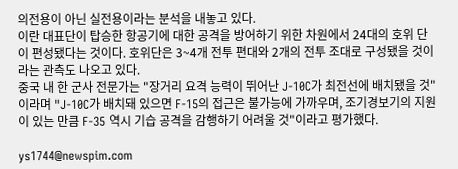의전용이 아닌 실전용이라는 분석을 내놓고 있다.
이란 대표단이 탑승한 항공기에 대한 공격을 방어하기 위한 차원에서 24대의 호위 단이 편성됐다는 것이다. 호위단은 3~4개 전투 편대와 2개의 전투 조대로 구성됐을 것이라는 관측도 나오고 있다.
중국 내 한 군사 전문가는 "장거리 요격 능력이 뛰어난 J-10C가 최전선에 배치됐을 것"이라며 "J-10C가 배치돼 있으면 F-15의 접근은 불가능에 가까우며, 조기경보기의 지원이 있는 만큼 F-35 역시 기습 공격을 감행하기 어려울 것"이라고 평가했다.

ys1744@newspim.com